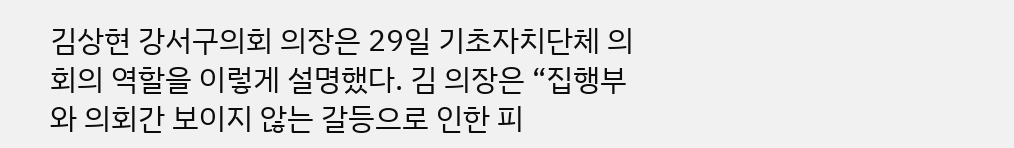김상현 강서구의회 의장은 29일 기초자치단체 의회의 역할을 이렇게 설명했다. 김 의장은 “집행부와 의회간 보이지 않는 갈등으로 인한 피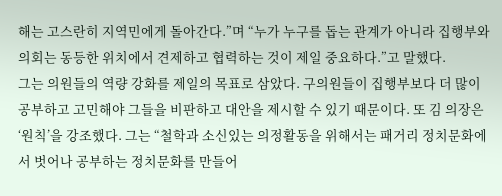해는 고스란히 지역민에게 돌아간다.”며 “누가 누구를 돕는 관계가 아니라 집행부와 의회는 동등한 위치에서 견제하고 협력하는 것이 제일 중요하다.”고 말했다.
그는 의원들의 역량 강화를 제일의 목표로 삼았다. 구의원들이 집행부보다 더 많이 공부하고 고민해야 그들을 비판하고 대안을 제시할 수 있기 때문이다. 또 김 의장은 ‘원칙’을 강조했다. 그는 “철학과 소신있는 의정활동을 위해서는 패거리 정치문화에서 벗어나 공부하는 정치문화를 만들어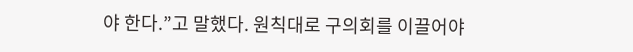야 한다.”고 말했다. 원칙대로 구의회를 이끌어야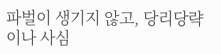파벌이 생기지 않고, 당리당략이나 사심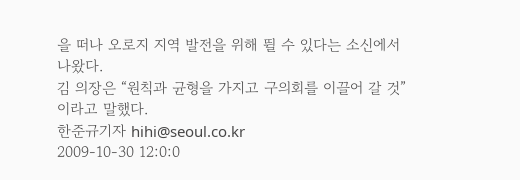을 떠나 오로지 지역 발전을 위해 뛸 수 있다는 소신에서 나왔다.
김 의장은 “원칙과 균형을 가지고 구의회를 이끌어 갈 것”이라고 말했다.
한준규기자 hihi@seoul.co.kr
2009-10-30 12:0:0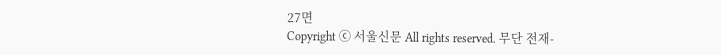27면
Copyright ⓒ 서울신문 All rights reserved. 무단 전재-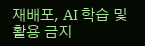재배포, AI 학습 및 활용 금지